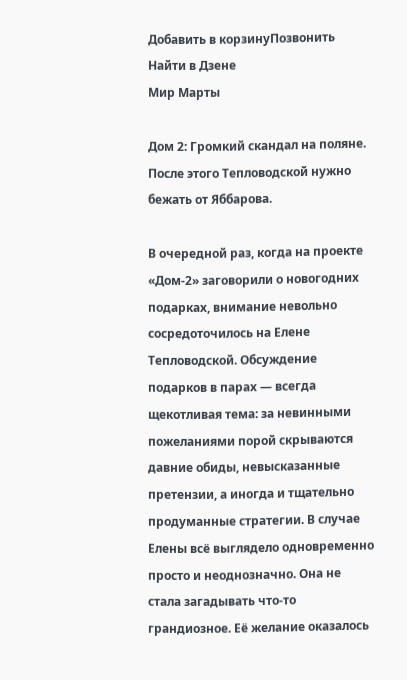Добавить в корзинуПозвонить
Найти в Дзене
Мир Марты

Дом 2: Громкий скандал на поляне. После этого Тепловодской нужно бежать от Яббарова.

В очередной раз, когда на проекте «Дом‑2» заговорили о новогодних подарках, внимание невольно сосредоточилось на Елене Тепловодской. Обсуждение подарков в парах — всегда щекотливая тема: за невинными пожеланиями порой скрываются давние обиды, невысказанные претензии, а иногда и тщательно продуманные стратегии. В случае Елены всё выглядело одновременно просто и неоднозначно. Она не стала загадывать что‑то грандиозное. Её желание оказалось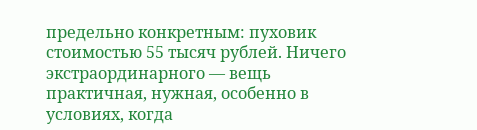предельно конкретным: пуховик стоимостью 55 тысяч рублей. Ничего экстраординарного — вещь практичная, нужная, особенно в условиях, когда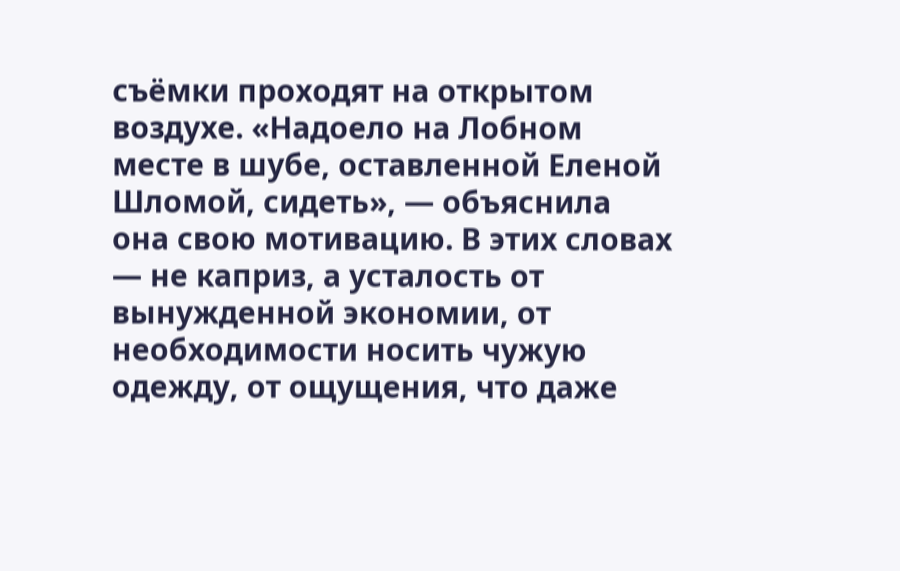съёмки проходят на открытом воздухе. «Надоело на Лобном месте в шубе, оставленной Еленой Шломой, сидеть», — объяснила она свою мотивацию. В этих словах — не каприз, а усталость от вынужденной экономии, от необходимости носить чужую одежду, от ощущения, что даже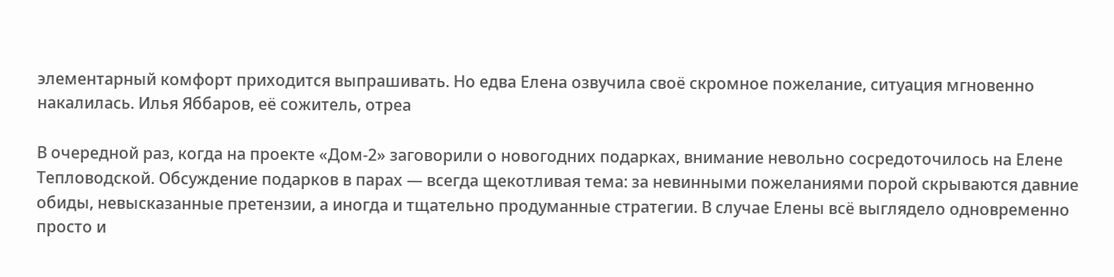элементарный комфорт приходится выпрашивать. Но едва Елена озвучила своё скромное пожелание, ситуация мгновенно накалилась. Илья Яббаров, её сожитель, отреа

В очередной раз, когда на проекте «Дом‑2» заговорили о новогодних подарках, внимание невольно сосредоточилось на Елене Тепловодской. Обсуждение подарков в парах — всегда щекотливая тема: за невинными пожеланиями порой скрываются давние обиды, невысказанные претензии, а иногда и тщательно продуманные стратегии. В случае Елены всё выглядело одновременно просто и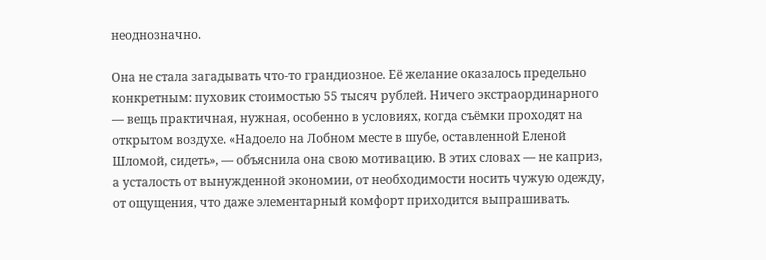неоднозначно.

Она не стала загадывать что‑то грандиозное. Её желание оказалось предельно конкретным: пуховик стоимостью 55 тысяч рублей. Ничего экстраординарного — вещь практичная, нужная, особенно в условиях, когда съёмки проходят на открытом воздухе. «Надоело на Лобном месте в шубе, оставленной Еленой Шломой, сидеть», — объяснила она свою мотивацию. В этих словах — не каприз, а усталость от вынужденной экономии, от необходимости носить чужую одежду, от ощущения, что даже элементарный комфорт приходится выпрашивать.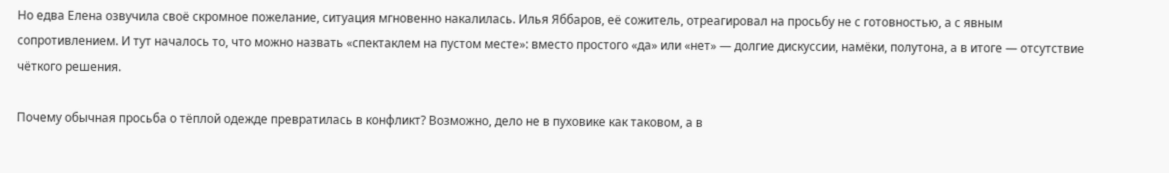Но едва Елена озвучила своё скромное пожелание, ситуация мгновенно накалилась. Илья Яббаров, её сожитель, отреагировал на просьбу не с готовностью, а с явным сопротивлением. И тут началось то, что можно назвать «спектаклем на пустом месте»: вместо простого «да» или «нет» — долгие дискуссии, намёки, полутона, а в итоге — отсутствие чёткого решения.

Почему обычная просьба о тёплой одежде превратилась в конфликт? Возможно, дело не в пуховике как таковом, а в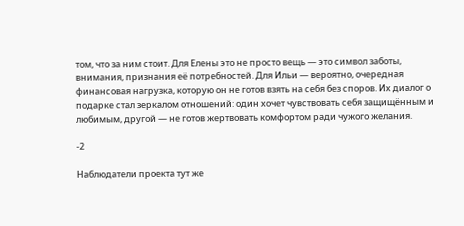том, что за ним стоит. Для Елены это не просто вещь — это символ заботы, внимания, признания её потребностей. Для Ильи — вероятно, очередная финансовая нагрузка, которую он не готов взять на себя без споров. Их диалог о подарке стал зеркалом отношений: один хочет чувствовать себя защищённым и любимым, другой — не готов жертвовать комфортом ради чужого желания.

-2

Наблюдатели проекта тут же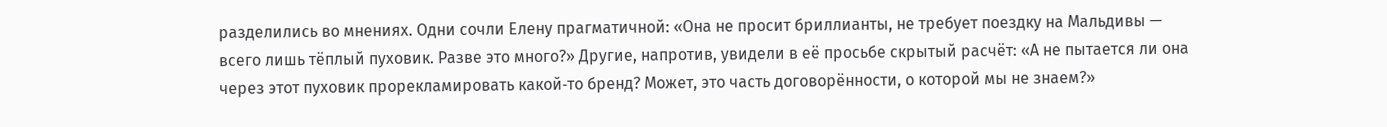разделились во мнениях. Одни сочли Елену прагматичной: «Она не просит бриллианты, не требует поездку на Мальдивы — всего лишь тёплый пуховик. Разве это много?» Другие, напротив, увидели в её просьбе скрытый расчёт: «А не пытается ли она через этот пуховик прорекламировать какой‑то бренд? Может, это часть договорённости, о которой мы не знаем?»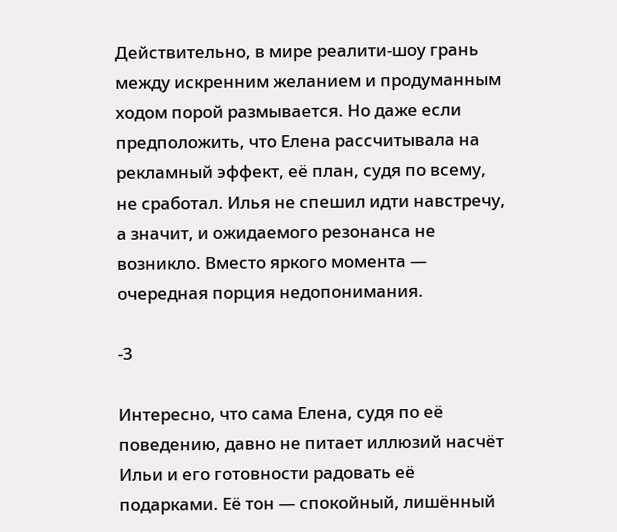Действительно, в мире реалити‑шоу грань между искренним желанием и продуманным ходом порой размывается. Но даже если предположить, что Елена рассчитывала на рекламный эффект, её план, судя по всему, не сработал. Илья не спешил идти навстречу, а значит, и ожидаемого резонанса не возникло. Вместо яркого момента — очередная порция недопонимания.

-3

Интересно, что сама Елена, судя по её поведению, давно не питает иллюзий насчёт Ильи и его готовности радовать её подарками. Её тон — спокойный, лишённый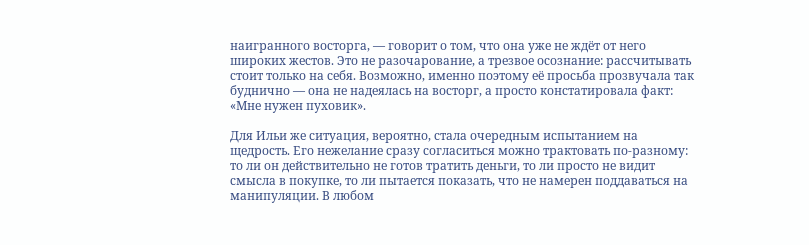наигранного восторга, — говорит о том, что она уже не ждёт от него широких жестов. Это не разочарование, а трезвое осознание: рассчитывать стоит только на себя. Возможно, именно поэтому её просьба прозвучала так буднично — она не надеялась на восторг, а просто констатировала факт: «Мне нужен пуховик».

Для Ильи же ситуация, вероятно, стала очередным испытанием на щедрость. Его нежелание сразу согласиться можно трактовать по‑разному: то ли он действительно не готов тратить деньги, то ли просто не видит смысла в покупке, то ли пытается показать, что не намерен поддаваться на манипуляции. В любом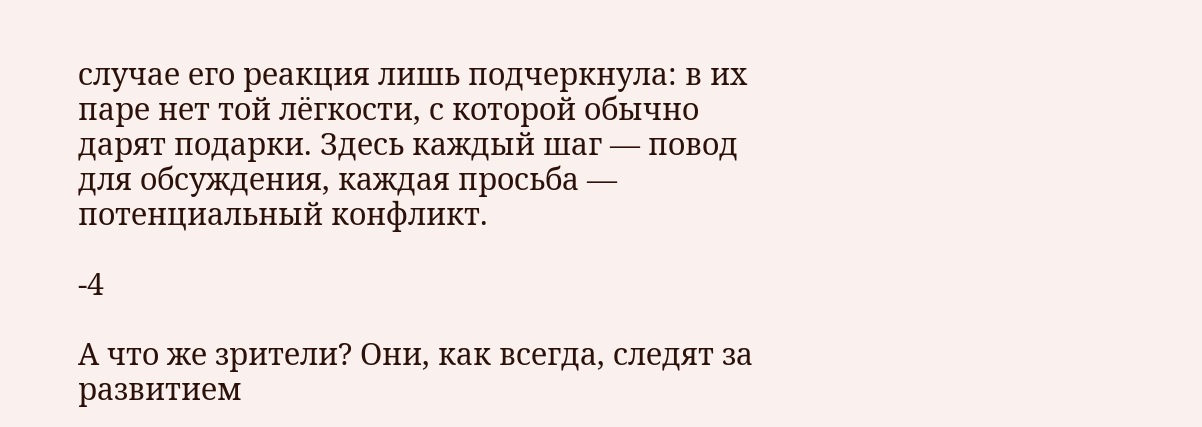случае его реакция лишь подчеркнула: в их паре нет той лёгкости, с которой обычно дарят подарки. Здесь каждый шаг — повод для обсуждения, каждая просьба — потенциальный конфликт.

-4

А что же зрители? Они, как всегда, следят за развитием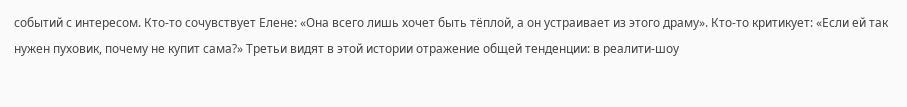событий с интересом. Кто‑то сочувствует Елене: «Она всего лишь хочет быть тёплой, а он устраивает из этого драму». Кто‑то критикует: «Если ей так нужен пуховик, почему не купит сама?» Третьи видят в этой истории отражение общей тенденции: в реалити‑шоу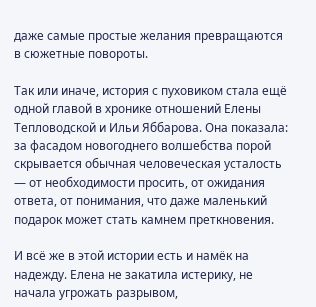даже самые простые желания превращаются в сюжетные повороты.

Так или иначе, история с пуховиком стала ещё одной главой в хронике отношений Елены Тепловодской и Ильи Яббарова. Она показала: за фасадом новогоднего волшебства порой скрывается обычная человеческая усталость — от необходимости просить, от ожидания ответа, от понимания, что даже маленький подарок может стать камнем преткновения.

И всё же в этой истории есть и намёк на надежду. Елена не закатила истерику, не начала угрожать разрывом,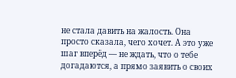не стала давить на жалость. Она просто сказала, чего хочет. А это уже шаг вперёд — не ждать, что о тебе догадаются, а прямо заявить о своих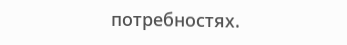потребностях.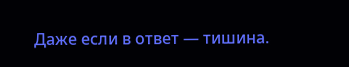Даже если в ответ — тишина.